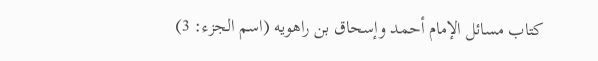كتاب مسائل الإمام أحمد وإسحاق بن راهويه (اسم الجزء: 3)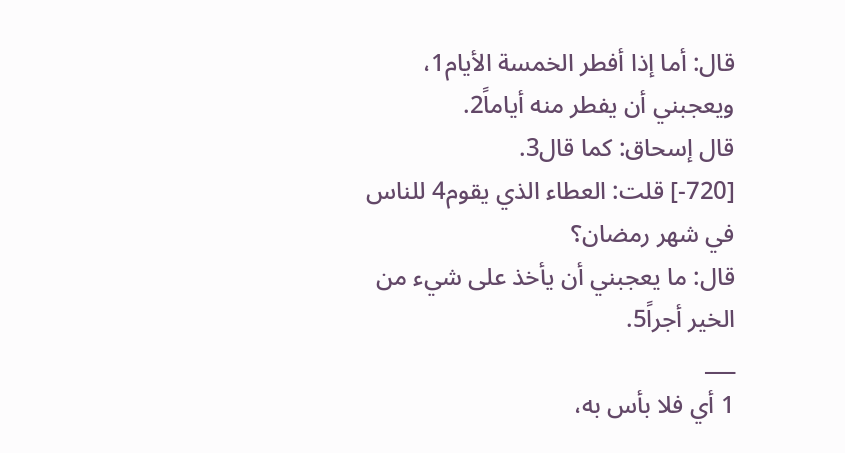قال: أما إذا أفطر الخمسة الأيام1، ويعجبني أن يفطر منه أياماً2.
قال إسحاق: كما قال3.
[720-] قلت: العطاء الذي يقوم4 للناس في شهر رمضان؟
قال: ما يعجبني أن يأخذ على شيء من الخير أجراً5.
___
1 أي فلا بأس به،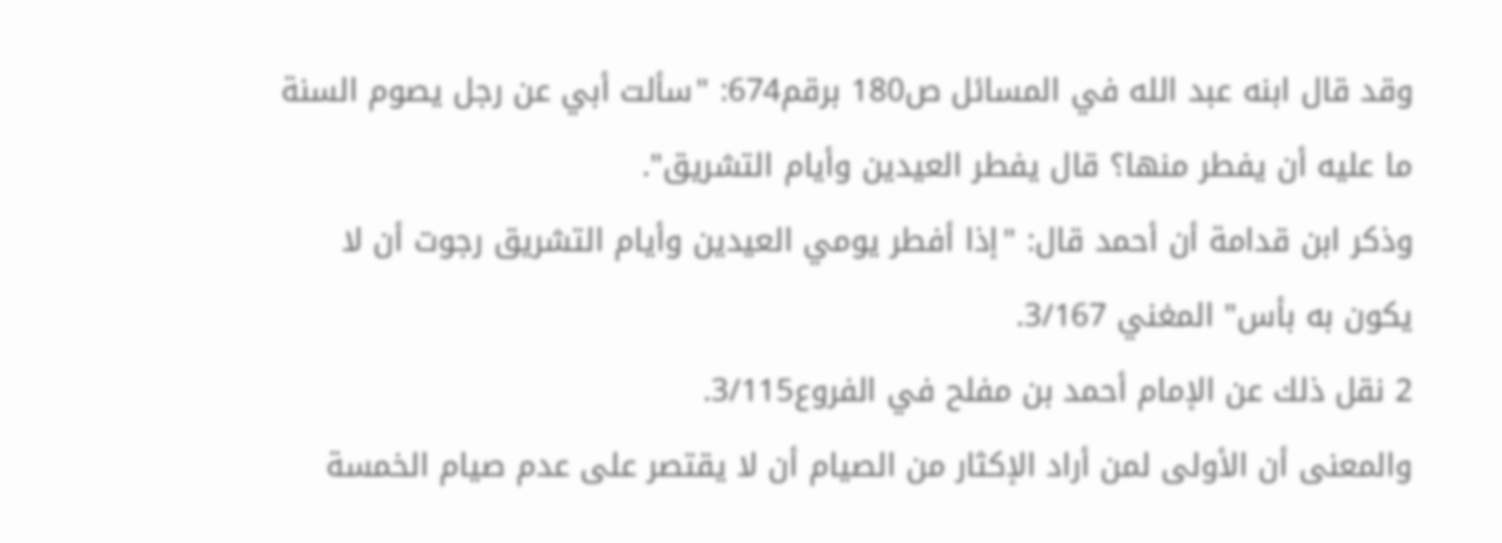وقد قال ابنه عبد الله في المسائل ص180 برقم674: "سألت أبي عن رجل يصوم السنة ما عليه أن يفطر منها؟ قال يفطر العيدين وأيام التشريق".
وذكر ابن قدامة أن أحمد قال: "إذا أفطر يومي العيدين وأيام التشريق رجوت أن لا يكون به بأس" المغني 3/167.
2 نقل ذلك عن الإمام أحمد بن مفلح في الفروع3/115.
والمعنى أن الأولى لمن أراد الإكثار من الصيام أن لا يقتصر على عدم صيام الخمسة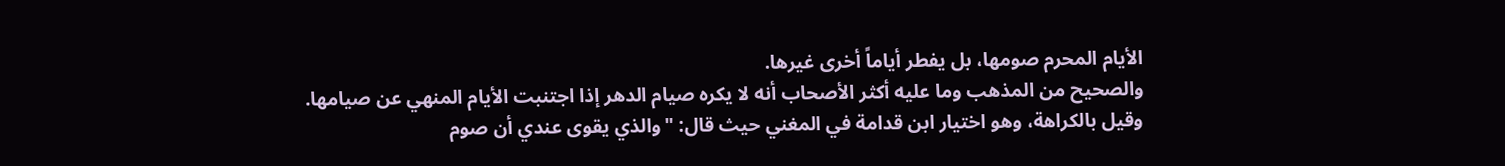الأيام المحرم صومها، بل يفطر أياماً أخرى غيرها.
والصحيح من المذهب وما عليه أكثر الأصحاب أنه لا يكره صيام الدهر إذا اجتنبت الأيام المنهي عن صيامها.
وقيل بالكراهة، وهو اختيار ابن قدامة في المغني حيث قال: "والذي يقوى عندي أن صوم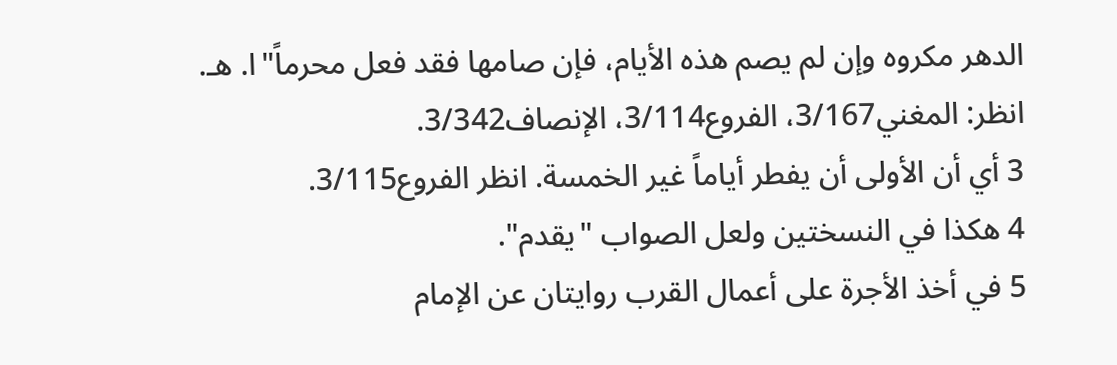الدهر مكروه وإن لم يصم هذه الأيام، فإن صامها فقد فعل محرماً"ا. هـ.
انظر: المغني3/167، الفروع3/114، الإنصاف3/342.
3 أي أن الأولى أن يفطر أياماً غير الخمسة. انظر الفروع3/115.
4 هكذا في النسختين ولعل الصواب "يقدم".
5 في أخذ الأجرة على أعمال القرب روايتان عن الإمام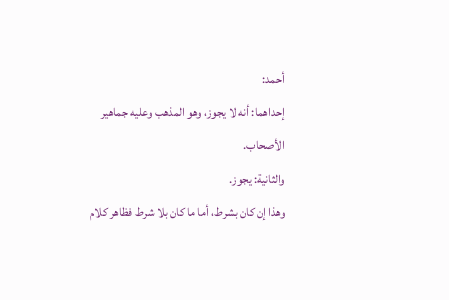أحمد:
إحداهما: أنه لا يجوز، وهو المذهب وعليه جماهير الأصحاب.
والثانية: يجوز.
وهذا إن كان بشرط، أما ما كان بلا شرط فظاهر كلام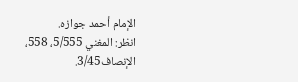الإمام أحمد جوازه.
انظر: المغني 5/555، 558، الإنصاف3/45.